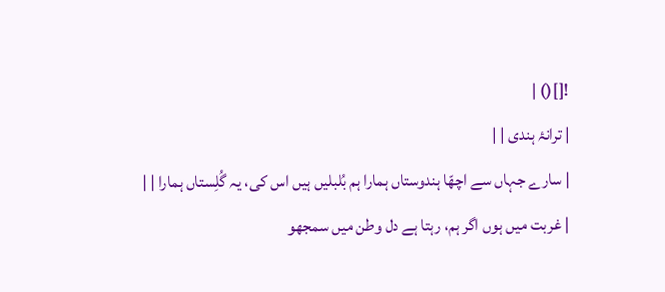![]() |
| ترانۂ ہندی | |
| سارے جہاں سے اچھّا ہندوستاں ہمارا ہم بُلبلیں ہیں اس کی، یہ گُلِستاں ہمارا | |
| غربت میں ہوں اگر ہم، رہتا ہے دل وطن میں سمجھو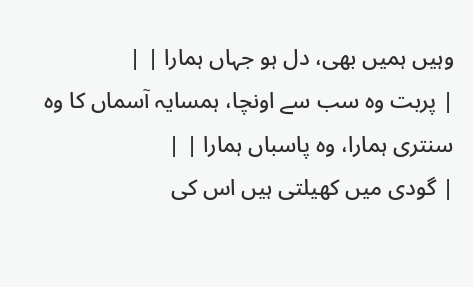وہیں ہمیں بھی، دل ہو جہاں ہمارا | |
| پربت وہ سب سے اونچا، ہمسایہ آسماں کا وہ سنتری ہمارا، وہ پاسباں ہمارا | |
| گودی میں کھیلتی ہیں اس کی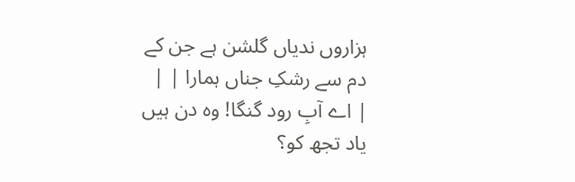ہزاروں ندیاں گلشن ہے جن کے دم سے رشکِ جناں ہمارا | |
| اے آبِ رود گنگا! وہ دن ہیں یاد تجھ کو؟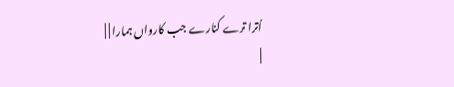اُترا ترے کنارے جب کارواں ہمارا | |
|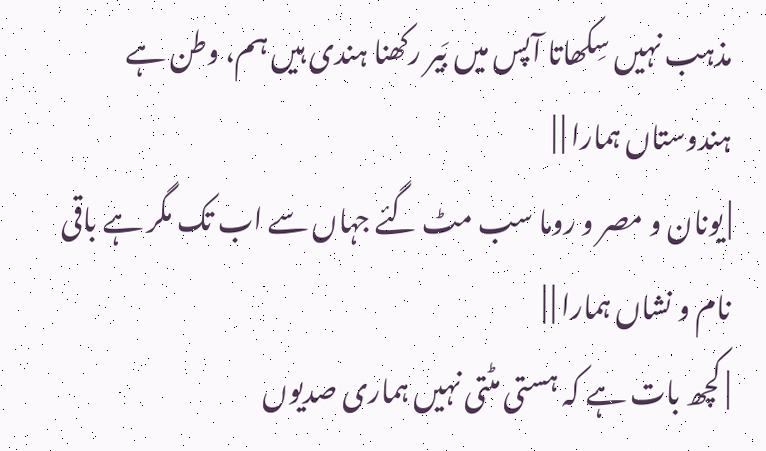مذہب نہیں سِکھاتا آپس میں بَیر رکھنا ہندی ہیں ہم، وطن ہے ہندوستاں ہمارا | |
| یونان و مصر و روما سب مٹ گئے جہاں سے اب تک مگر ہے باقی نام و نشاں ہمارا | |
| کچھ بات ہے کہ ہستی مٹتی نہیں ہماری صدیوں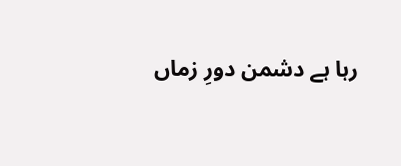رہا ہے دشمن دورِ زماں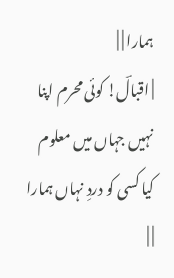ہمارا | |
| اقبالؔ! کوئی محرم اپنا نہیں جہاں میں معلوم کیا کسی کو دردِ نہاں ہمارا | |